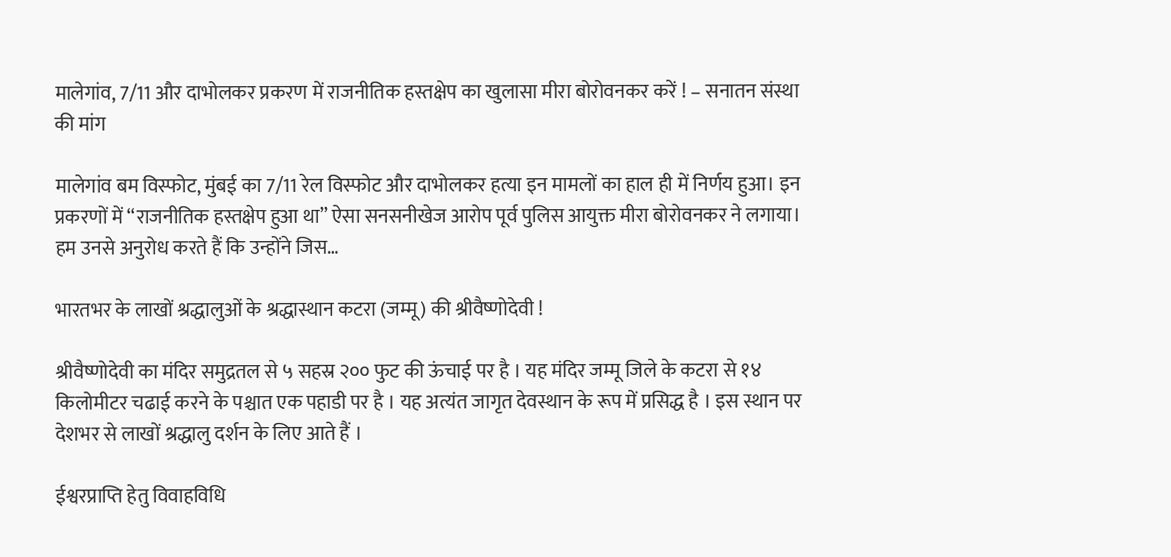मालेगांव, 7/11 और दाभोलकर प्रकरण में राजनीतिक हस्तक्षेप का खुलासा मीरा बोरोवनकर करें ! – सनातन संस्था की मांग

मालेगांव बम विस्फोट, मुंबई का 7/11 रेल विस्फोट और दाभोलकर हत्या इन मामलों का हाल ही में निर्णय हुआ। इन प्रकरणों में ‘‘राजनीतिक हस्तक्षेप हुआ था’’ ऐसा सनसनीखेज आरोप पूर्व पुलिस आयुक्त मीरा बोरोवनकर ने लगाया। हम उनसे अनुरोध करते हैं कि उन्होंने जिस…

भारतभर के लाखों श्रद्धालुओं के श्रद्धास्थान कटरा (जम्मू) की श्रीवैष्णोदेवी !

श्रीवैष्णोदेवी का मंदिर समुद्रतल से ५ सहस्र २०० फुट की ऊंचाई पर है । यह मंदिर जम्मू जिले के कटरा से १४ किलोमीटर चढाई करने के पश्चात एक पहाडी पर है । यह अत्यंत जागृत देवस्थान के रूप में प्रसिद्ध है । इस स्थान पर देशभर से लाखों श्रद्धालु दर्शन के लिए आते हैं ।

ईश्वरप्राप्ति हेतु विवाहविधि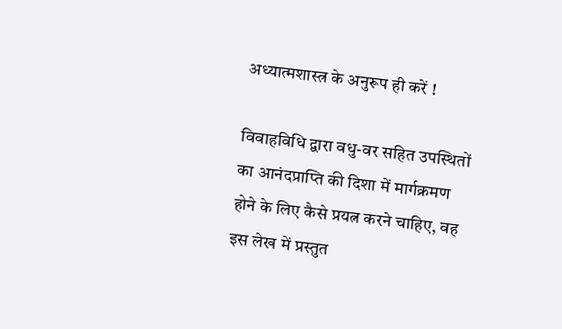अध्यात्मशास्त्र के अनुरूप ही करें !

विवाहविधि द्वारा वधु-वर सहित उपस्थितों का आनंदप्राप्ति की दिशा में मार्गक्रमण होने के लिए कैसे प्रयत्न करने चाहिए, वह इस लेख में प्रस्तुत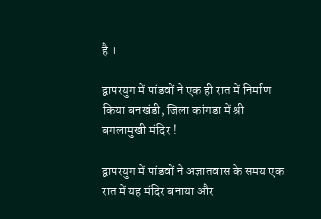है ।

द्वापरयुग में पांडवों ने एक ही रात में निर्माण किया बनखंडी, जिला कांगडा में श्री बगलामुखी मंदिर !

द्वापरयुग में पांडवों ने अज्ञातवास के समय एक रात में यह मंदिर बनाया और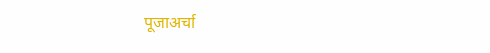पूजाअर्चा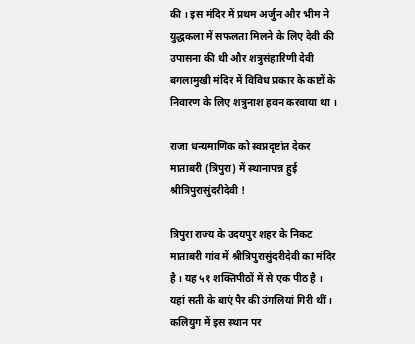की । इस मंदिर में प्रथम अर्जुन और भीम ने युद्धकला में सफलता मिलने के लिए देवी की उपासना की थी और शत्रुसंहारिणी देवी बगलामुखी मंदिर में विविध प्रकार के कष्टों के निवारण के लिए शत्रुनाश हवन करवाया था ।

राजा धन्यमाणिक को स्वप्नदृष्टांत देकर माताबरी (त्रिपुरा) में स्थानापन्न हुई श्रीत्रिपुरासुंदरीदेवी !

त्रिपुरा राज्य के उदयपुर शहर के निकट माताबरी गांव में श्रीत्रिपुरासुंदरीदेवी का मंदिर है । यह ५१ शक्तिपीठों में से एक पीठ है । यहां सती के बाएं पैर की उंगलियां गिरी थीं । कलियुग में इस स्थान पर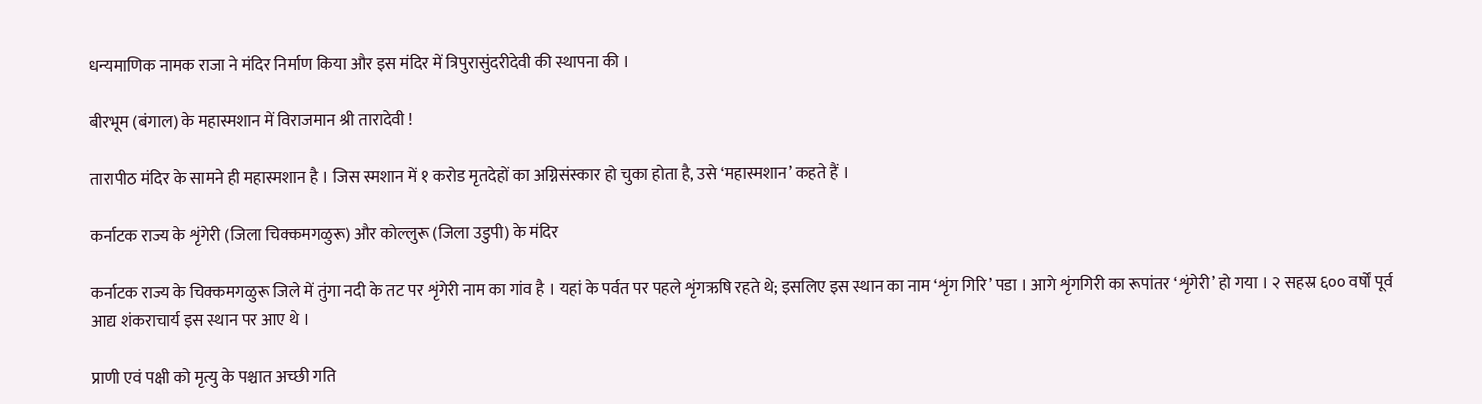धन्यमाणिक नामक राजा ने मंदिर निर्माण किया और इस मंदिर में त्रिपुरासुंदरीदेवी की स्थापना की ।

बीरभूम (बंगाल) के महास्मशान में विराजमान श्री तारादेवी !

तारापीठ मंदिर के सामने ही महास्मशान है । जिस स्मशान में १ करोड मृतदेहों का अग्निसंस्कार हो चुका होता है, उसे ‘महास्मशान’ कहते हैं ।

कर्नाटक राज्य के शृंगेरी (जिला चिक्कमगळुरू) और कोल्लुरू (जिला उडुपी) के मंदिर

कर्नाटक राज्य के चिक्कमगळुरू जिले में तुंगा नदी के तट पर शृंगेरी नाम का गांव है । यहां के पर्वत पर पहले शृंगऋषि रहते थे; इसलिए इस स्थान का नाम ‘शृंग गिरि’ पडा । आगे शृंगगिरी का रूपांतर ‘शृंगेरी’ हो गया । २ सहस्र ६०० वर्षों पूर्व आद्य शंकराचार्य इस स्थान पर आए थे ।

प्राणी एवं पक्षी को मृत्यु के पश्चात अच्छी गति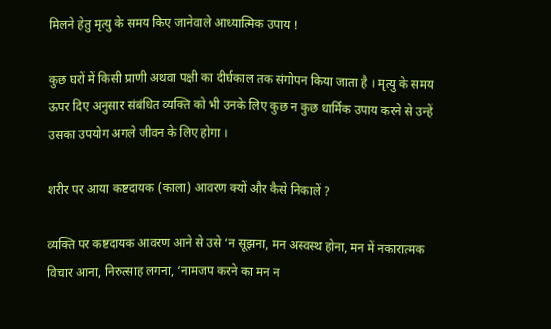मिलने हेतु मृत्यु के समय किए जानेवाले आध्यात्मिक उपाय !

कुछ घरों में किसी प्राणी अथवा पक्षी का दीर्घकाल तक संगोपन किया जाता है । मृत्यु के समय ऊपर दिए अनुसार संबंधित व्यक्ति को भी उनके लिए कुछ न कुछ धार्मिक उपाय करने से उन्हें उसका उपयोग अगले जीवन के लिए होगा ।

शरीर पर आया कष्टदायक (काला) आवरण क्यों और कैसे निकालें ?

व्यक्ति पर कष्टदायक आवरण आने से उसे ‘न सूझना, मन अस्वस्थ होना, मन में नकारात्मक विचार आना, निरुत्साह लगना, ‘नामजप करने का मन न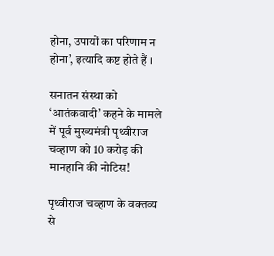होना, उपायों का परिणाम न होना’, इत्यादि कष्ट होते हैं ।

सनातन संस्था को ‘आतंकवादी’ कहने के मामले में पूर्व मुख्यमंत्री पृथ्वीराज चव्हाण को 10 करोड़ की मानहानि की नोटिस!

पृथ्वीराज चव्हाण के वक्तव्य से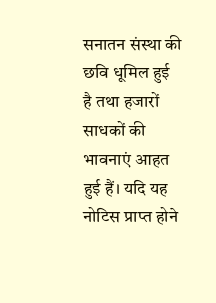सनातन संस्था की छवि धूमिल हुई है तथा हजारों साधकों की भावनाएं आहत हुई हैं। यदि यह नोटिस प्राप्त होने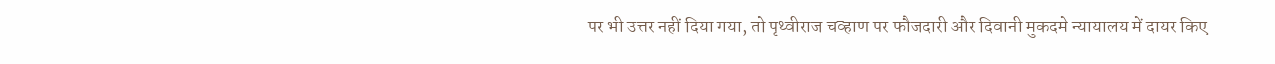पर भी उत्तर नहीं दिया गया, तो पृथ्वीराज चव्हाण पर फौजदारी और दिवानी मुकदमे न्यायालय में दायर किए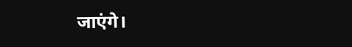जाएंगे।